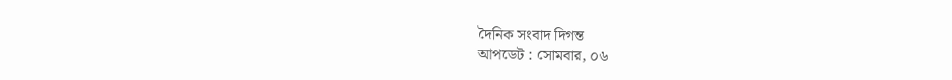দৈনিক সংবাদ দিগন্ত
আপডেট : সোমবার, ০৬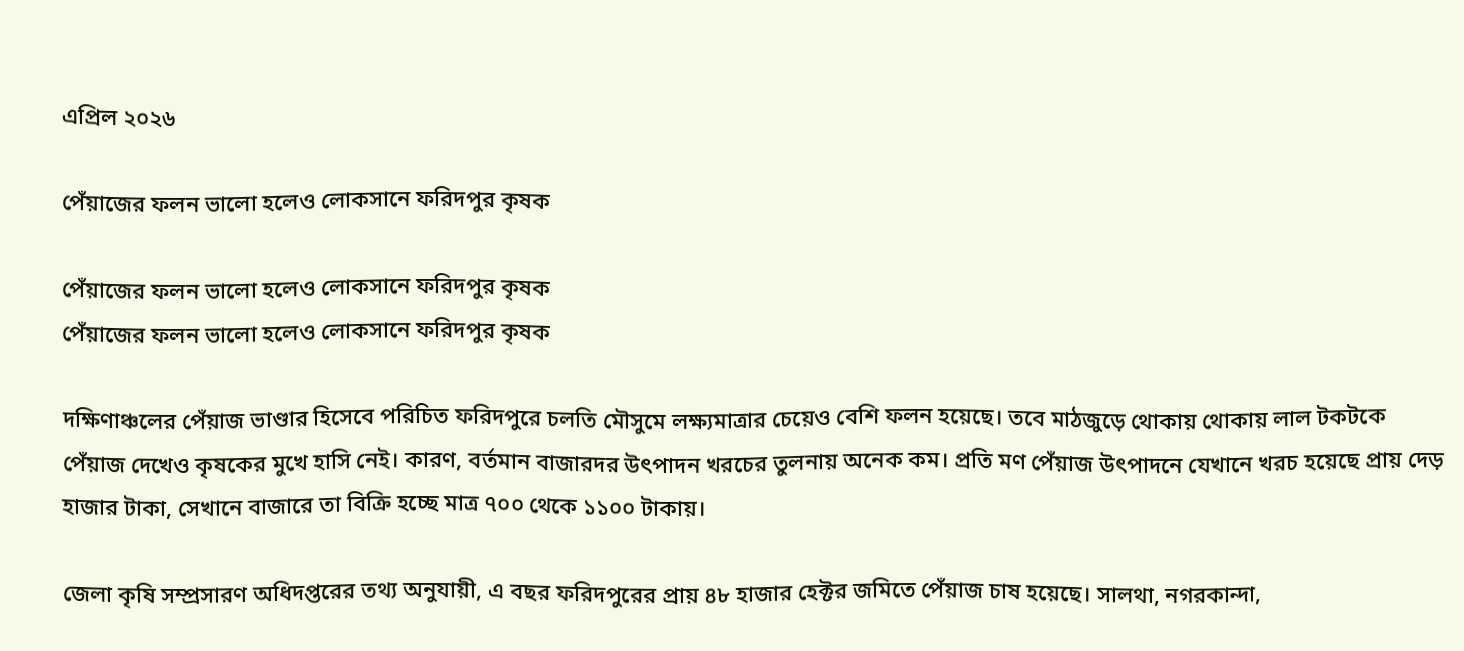এপ্রিল ২০২৬

পেঁয়াজের ফলন ভালো হলেও লোকসানে ফরিদপুর কৃষক

পেঁয়াজের ফলন ভালো হলেও লোকসানে ফরিদপুর কৃষক
পেঁয়াজের ফলন ভালো হলেও লোকসানে ফরিদপুর কৃষক

দক্ষিণাঞ্চলের পেঁয়াজ ভাণ্ডার হিসেবে পরিচিত ফরিদপুরে চলতি মৌসুমে লক্ষ্যমাত্রার চেয়েও বেশি ফলন হয়েছে। তবে মাঠজুড়ে থোকায় থোকায় লাল টকটকে পেঁয়াজ দেখেও কৃষকের মুখে হাসি নেই। কারণ, বর্তমান বাজারদর উৎপাদন খরচের তুলনায় অনেক কম। প্রতি মণ পেঁয়াজ উৎপাদনে যেখানে খরচ হয়েছে প্রায় দেড় হাজার টাকা, সেখানে বাজারে তা বিক্রি হচ্ছে মাত্র ৭০০ থেকে ১১০০ টাকায়।

জেলা কৃষি সম্প্রসারণ অধিদপ্তরের তথ্য অনুযায়ী, এ বছর ফরিদপুরের প্রায় ৪৮ হাজার হেক্টর জমিতে পেঁয়াজ চাষ হয়েছে। সালথা, নগরকান্দা,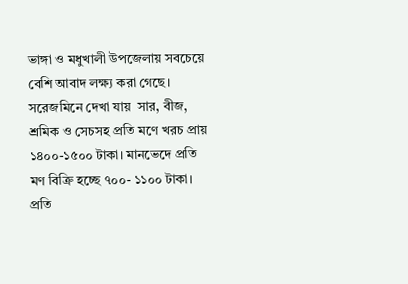ভাঙ্গা ও মধুখালী উপজেলায় সবচেয়ে বেশি আবাদ লক্ষ্য করা গেছে। সরেজমিনে দেখা যায়  সার, বীজ, শ্রমিক ও সেচসহ প্রতি মণে খরচ প্রায় ১৪০০-১৫০০ টাকা। মানভেদে প্রতি মণ বিক্রি হচ্ছে ৭০০- ১১০০ টাকা। প্রতি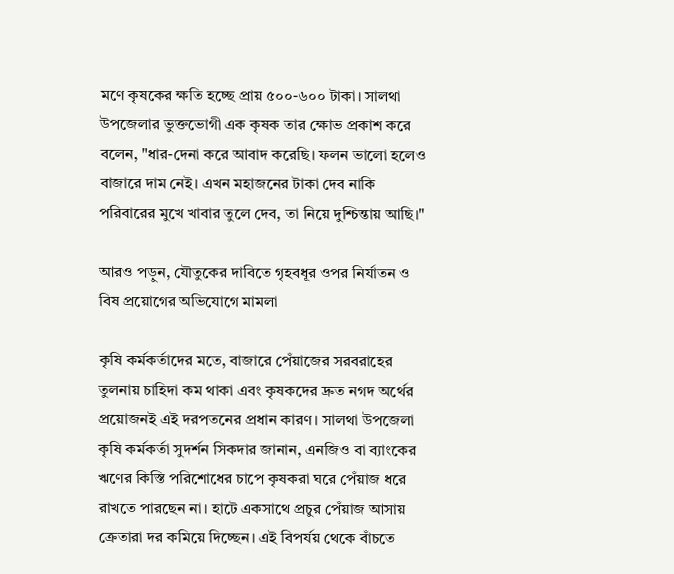মণে কৃষকের ক্ষতি হচ্ছে প্রায় ৫০০-৬০০ টাকা। সালথা উপজেলার ভুক্তভোগী এক কৃষক তার ক্ষোভ প্রকাশ করে বলেন, "ধার-দেনা করে আবাদ করেছি। ফলন ভালো হলেও বাজারে দাম নেই। এখন মহাজনের টাকা দেব নাকি পরিবারের মুখে খাবার তুলে দেব, তা নিয়ে দুশ্চিন্তায় আছি।"

আরও পড়ুন, যৌতুকের দাবিতে গৃহবধূর ওপর নির্যাতন ও বিষ প্রয়োগের অভিযোগে মামলা

কৃষি কর্মকর্তাদের মতে, বাজারে পেঁয়াজের সরবরাহের তুলনায় চাহিদা কম থাকা এবং কৃষকদের দ্রুত নগদ অর্থের প্রয়োজনই এই দরপতনের প্রধান কারণ। সালথা উপজেলা কৃষি কর্মকর্তা সুদর্শন সিকদার জানান, এনজিও বা ব্যাংকের ঋণের কিস্তি পরিশোধের চাপে কৃষকরা ঘরে পেঁয়াজ ধরে রাখতে পারছেন না। হাটে একসাথে প্রচুর পেঁয়াজ আসায় ক্রেতারা দর কমিয়ে দিচ্ছেন। এই বিপর্যয় থেকে বাঁচতে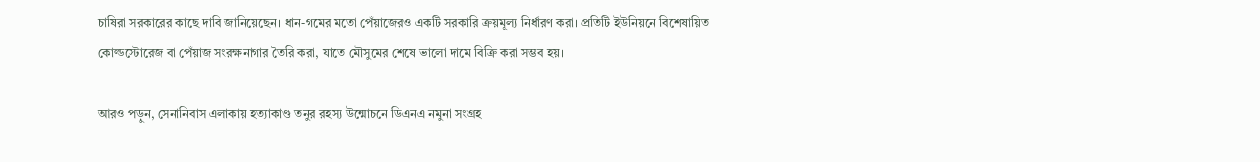চাষিরা সরকারের কাছে দাবি জানিয়েছেন। ধান-গমের মতো পেঁয়াজেরও একটি সরকারি ক্রয়মূল্য নির্ধারণ করা। প্রতিটি ইউনিয়নে বিশেষায়িত কোল্ডস্টোরেজ বা পেঁয়াজ সংরক্ষনাগার তৈরি করা, যাতে মৌসুমের শেষে ভালো দামে বিক্রি করা সম্ভব হয়।

আরও পড়ুন, সেনানিবাস এলাকায় হত্যাকাণ্ড তনুর রহস্য উন্মোচনে ডিএনএ নমুনা সংগ্রহ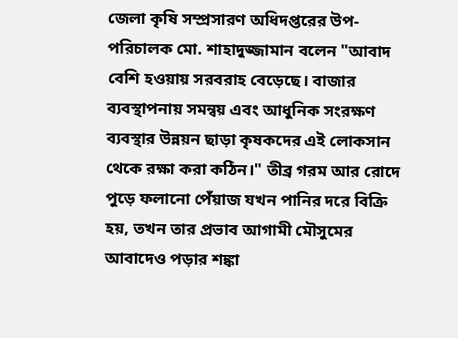জেলা কৃষি সম্প্রসারণ অধিদপ্তরের উপ-পরিচালক মো. শাহাদুজ্জামান বলেন "আবাদ বেশি হওয়ায় সরবরাহ বেড়েছে। বাজার ব্যবস্থাপনায় সমন্বয় এবং আধুনিক সংরক্ষণ ব্যবস্থার উন্নয়ন ছাড়া কৃষকদের এই লোকসান থেকে রক্ষা করা কঠিন।" তীব্র গরম আর রোদে পুড়ে ফলানো পেঁয়াজ যখন পানির দরে বিক্রি হয়, তখন তার প্রভাব আগামী মৌসুমের আবাদেও পড়ার শঙ্কা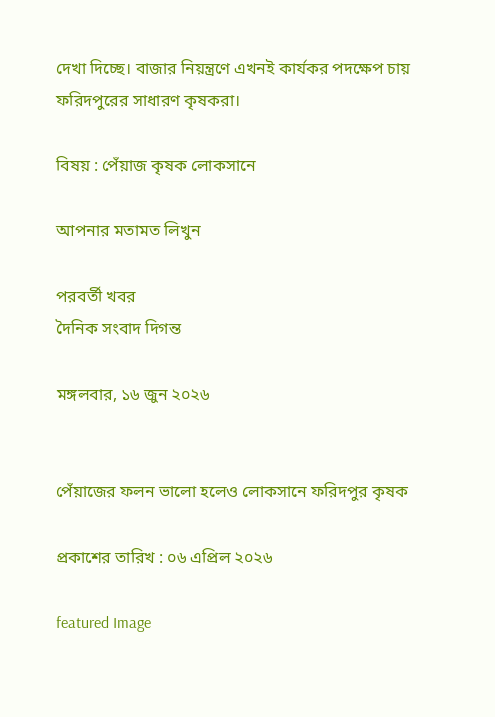দেখা দিচ্ছে। বাজার নিয়ন্ত্রণে এখনই কার্যকর পদক্ষেপ চায় ফরিদপুরের সাধারণ কৃষকরা।

বিষয় : পেঁয়াজ কৃষক লোকসানে

আপনার মতামত লিখুন

পরবর্তী খবর
দৈনিক সংবাদ দিগন্ত

মঙ্গলবার, ১৬ জুন ২০২৬


পেঁয়াজের ফলন ভালো হলেও লোকসানে ফরিদপুর কৃষক

প্রকাশের তারিখ : ০৬ এপ্রিল ২০২৬

featured Image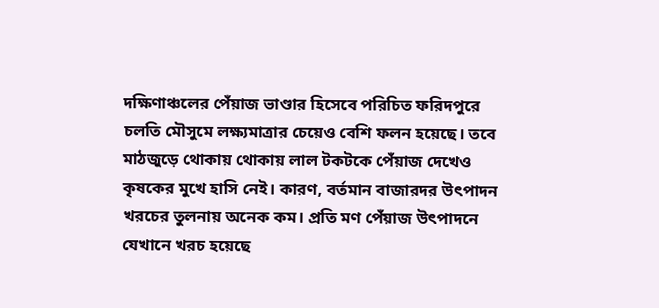দক্ষিণাঞ্চলের পেঁয়াজ ভাণ্ডার হিসেবে পরিচিত ফরিদপুরে চলতি মৌসুমে লক্ষ্যমাত্রার চেয়েও বেশি ফলন হয়েছে। তবে মাঠজুড়ে থোকায় থোকায় লাল টকটকে পেঁয়াজ দেখেও কৃষকের মুখে হাসি নেই। কারণ, বর্তমান বাজারদর উৎপাদন খরচের তুলনায় অনেক কম। প্রতি মণ পেঁয়াজ উৎপাদনে যেখানে খরচ হয়েছে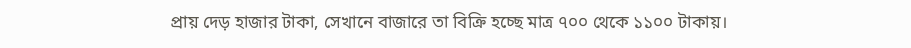প্রায় দেড় হাজার টাকা, সেখানে বাজারে তা বিক্রি হচ্ছে মাত্র ৭০০ থেকে ১১০০ টাকায়।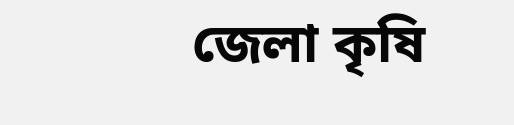জেলা কৃষি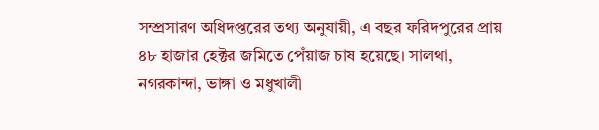সম্প্রসারণ অধিদপ্তরের তথ্য অনুযায়ী, এ বছর ফরিদপুরের প্রায় ৪৮ হাজার হেক্টর জমিতে পেঁয়াজ চাষ হয়েছে। সালথা, নগরকান্দা, ভাঙ্গা ও মধুখালী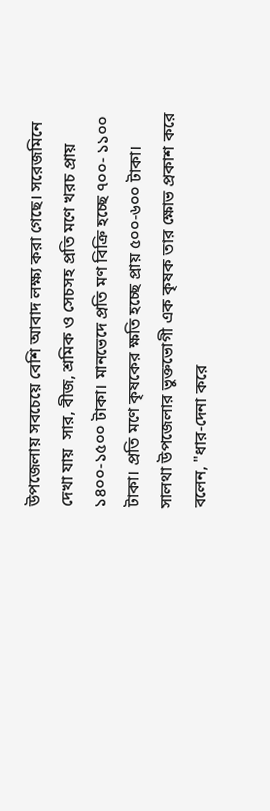উপজেলায় সবচেয়ে বেশি আবাদ লক্ষ্য করা গেছে। সরেজমিনে দেখা যায়  সার, বীজ, শ্রমিক ও সেচসহ প্রতি মণে খরচ প্রায় ১৪০০-১৫০০ টাকা। মানভেদে প্রতি মণ বিক্রি হচ্ছে ৭০০- ১১০০ টাকা। প্রতি মণে কৃষকের ক্ষতি হচ্ছে প্রায় ৫০০-৬০০ টাকা। সালথা উপজেলার ভুক্তভোগী এক কৃষক তার ক্ষোভ প্রকাশ করে বলেন, "ধার-দেনা করে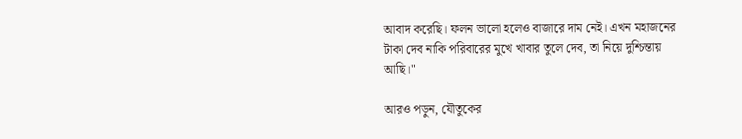আবাদ করেছি। ফলন ভালো হলেও বাজারে দাম নেই। এখন মহাজনের টাকা দেব নাকি পরিবারের মুখে খাবার তুলে দেব, তা নিয়ে দুশ্চিন্তায় আছি।"

আরও পড়ুন, যৌতুকের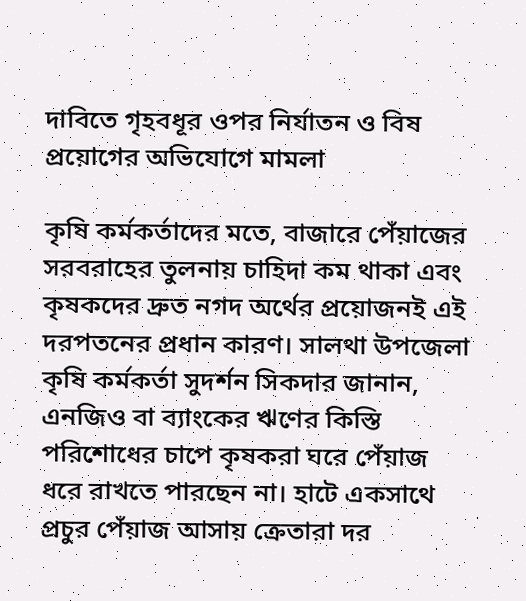দাবিতে গৃহবধূর ওপর নির্যাতন ও বিষ প্রয়োগের অভিযোগে মামলা

কৃষি কর্মকর্তাদের মতে, বাজারে পেঁয়াজের সরবরাহের তুলনায় চাহিদা কম থাকা এবং কৃষকদের দ্রুত নগদ অর্থের প্রয়োজনই এই দরপতনের প্রধান কারণ। সালথা উপজেলা কৃষি কর্মকর্তা সুদর্শন সিকদার জানান, এনজিও বা ব্যাংকের ঋণের কিস্তি পরিশোধের চাপে কৃষকরা ঘরে পেঁয়াজ ধরে রাখতে পারছেন না। হাটে একসাথে প্রচুর পেঁয়াজ আসায় ক্রেতারা দর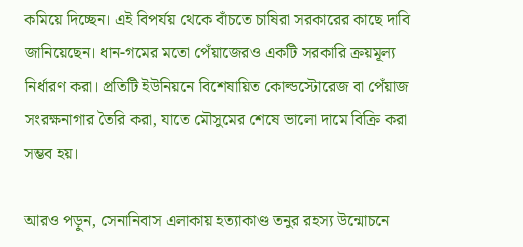কমিয়ে দিচ্ছেন। এই বিপর্যয় থেকে বাঁচতে চাষিরা সরকারের কাছে দাবি জানিয়েছেন। ধান-গমের মতো পেঁয়াজেরও একটি সরকারি ক্রয়মূল্য নির্ধারণ করা। প্রতিটি ইউনিয়নে বিশেষায়িত কোল্ডস্টোরেজ বা পেঁয়াজ সংরক্ষনাগার তৈরি করা, যাতে মৌসুমের শেষে ভালো দামে বিক্রি করা সম্ভব হয়।

আরও পড়ুন, সেনানিবাস এলাকায় হত্যাকাণ্ড তনুর রহস্য উন্মোচনে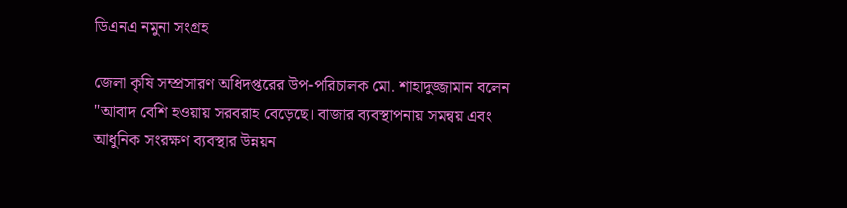ডিএনএ নমুনা সংগ্রহ

জেলা কৃষি সম্প্রসারণ অধিদপ্তরের উপ-পরিচালক মো. শাহাদুজ্জামান বলেন "আবাদ বেশি হওয়ায় সরবরাহ বেড়েছে। বাজার ব্যবস্থাপনায় সমন্বয় এবং আধুনিক সংরক্ষণ ব্যবস্থার উন্নয়ন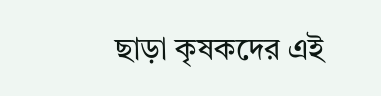ছাড়া কৃষকদের এই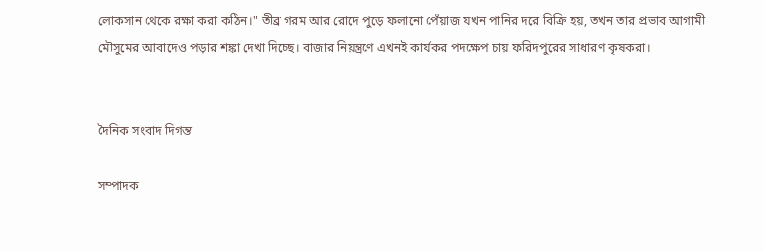লোকসান থেকে রক্ষা করা কঠিন।" তীব্র গরম আর রোদে পুড়ে ফলানো পেঁয়াজ যখন পানির দরে বিক্রি হয়, তখন তার প্রভাব আগামী মৌসুমের আবাদেও পড়ার শঙ্কা দেখা দিচ্ছে। বাজার নিয়ন্ত্রণে এখনই কার্যকর পদক্ষেপ চায় ফরিদপুরের সাধারণ কৃষকরা।


দৈনিক সংবাদ দিগন্ত

সম্পাদক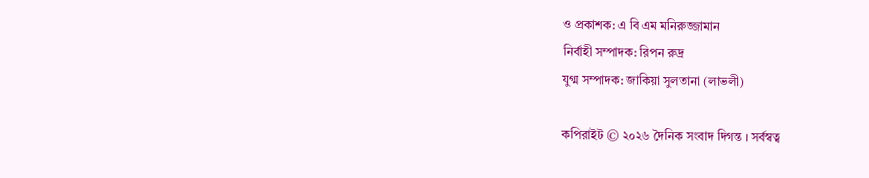ও প্রকাশক: এ বি এম মনিরুজ্জামান
নির্বাহী সম্পাদক: রিপন রুদ্র
যুগ্ম সম্পাদক: জাকিয়া সুলতানা (লাভলী)

কপিরাইট © ২০২৬ দৈনিক সংবাদ দিগন্ত । সর্বস্বত্ব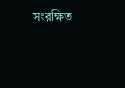সংরক্ষিত